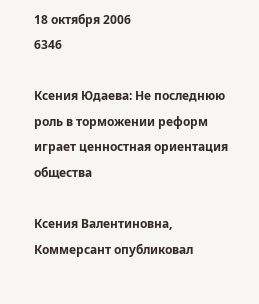18 октября 2006
6346

Ксения Юдаева: Не последнюю роль в торможении реформ играет ценностная ориентация общества

Ксения Валентиновна, Коммерсант опубликовал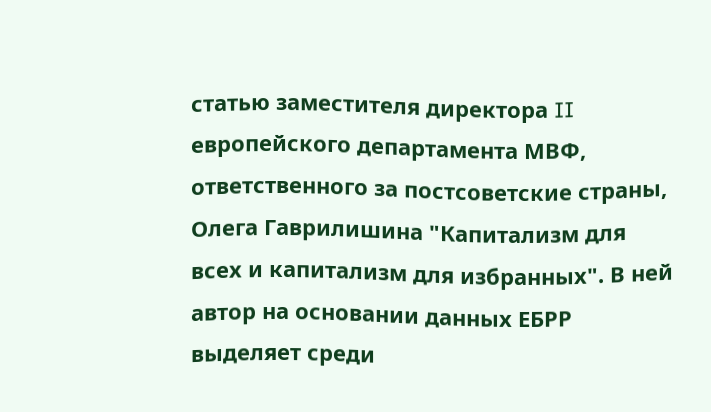статью заместителя директора II европейского департамента МВФ, ответственного за постсоветские страны, Олега Гаврилишина "Капитализм для всех и капитализм для избранных". В ней автор на основании данных ЕБРР выделяет среди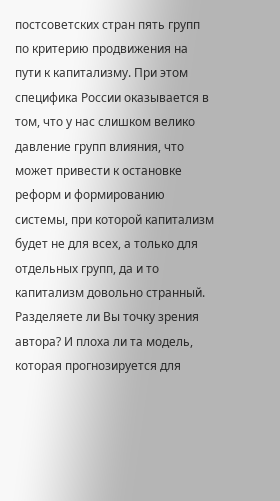постсоветских стран пять групп по критерию продвижения на пути к капитализму. При этом специфика России оказывается в том, что у нас слишком велико давление групп влияния, что может привести к остановке реформ и формированию системы, при которой капитализм будет не для всех, а только для отдельных групп, да и то капитализм довольно странный. Разделяете ли Вы точку зрения автора? И плоха ли та модель, которая прогнозируется для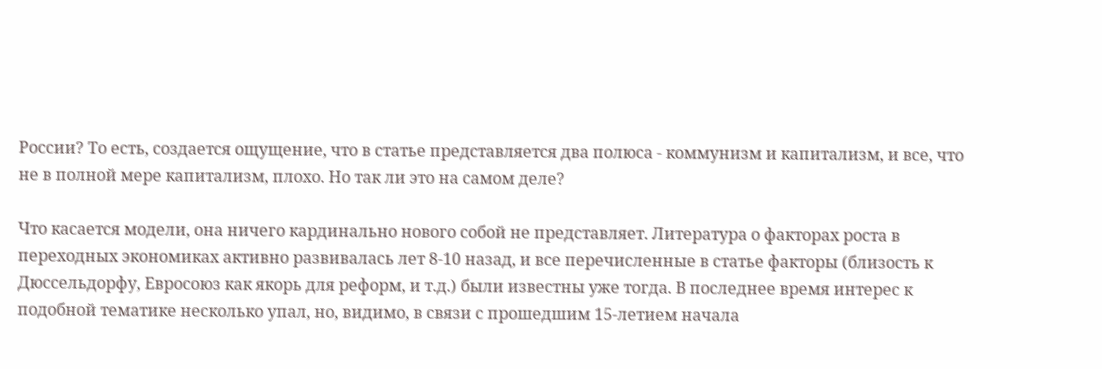России? То есть, создается ощущение, что в статье представляется два полюса - коммунизм и капитализм, и все, что не в полной мере капитализм, плохо. Но так ли это на самом деле?

Что касается модели, она ничего кардинально нового собой не представляет. Литература о факторах роста в переходных экономиках активно развивалась лет 8-10 назад, и все перечисленные в статье факторы (близость к Дюссельдорфу, Евросоюз как якорь для реформ, и т.д.) были известны уже тогда. В последнее время интерес к подобной тематике несколько упал, но, видимо, в связи с прошедшим 15-летием начала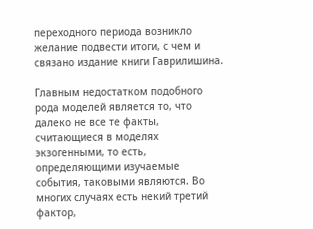переходного периода возникло желание подвести итоги, с чем и связано издание книги Гаврилишина.

Главным недостатком подобного рода моделей является то, что далеко не все те факты, считающиеся в моделях экзогенными, то есть, определяющими изучаемые события, таковыми являются. Во многих случаях есть некий третий фактор,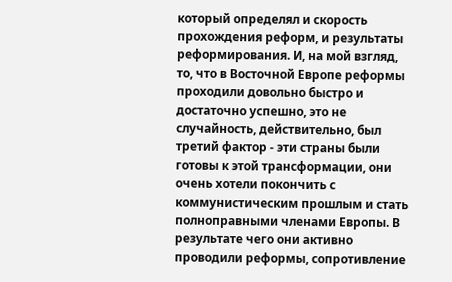который определял и скорость прохождения реформ, и результаты реформирования. И, на мой взгляд, то, что в Восточной Европе реформы проходили довольно быстро и достаточно успешно, это не случайность, действительно, был третий фактор - эти страны были готовы к этой трансформации, они очень хотели покончить с коммунистическим прошлым и стать полноправными членами Европы. В результате чего они активно проводили реформы, сопротивление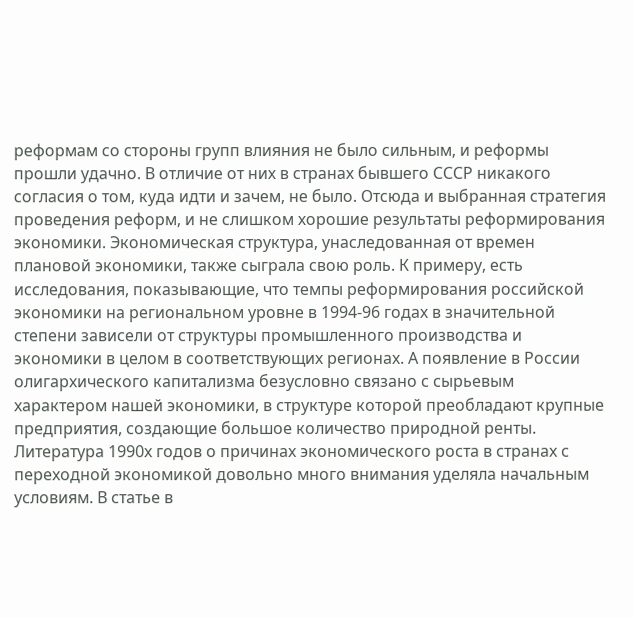реформам со стороны групп влияния не было сильным, и реформы прошли удачно. В отличие от них в странах бывшего СССР никакого согласия о том, куда идти и зачем, не было. Отсюда и выбранная стратегия проведения реформ, и не слишком хорошие результаты реформирования экономики. Экономическая структура, унаследованная от времен плановой экономики, также сыграла свою роль. К примеру, есть исследования, показывающие, что темпы реформирования российской экономики на региональном уровне в 1994-96 годах в значительной степени зависели от структуры промышленного производства и экономики в целом в соответствующих регионах. А появление в России олигархического капитализма безусловно связано с сырьевым характером нашей экономики, в структуре которой преобладают крупные предприятия, создающие большое количество природной ренты. Литература 1990х годов о причинах экономического роста в странах с переходной экономикой довольно много внимания уделяла начальным условиям. В статье в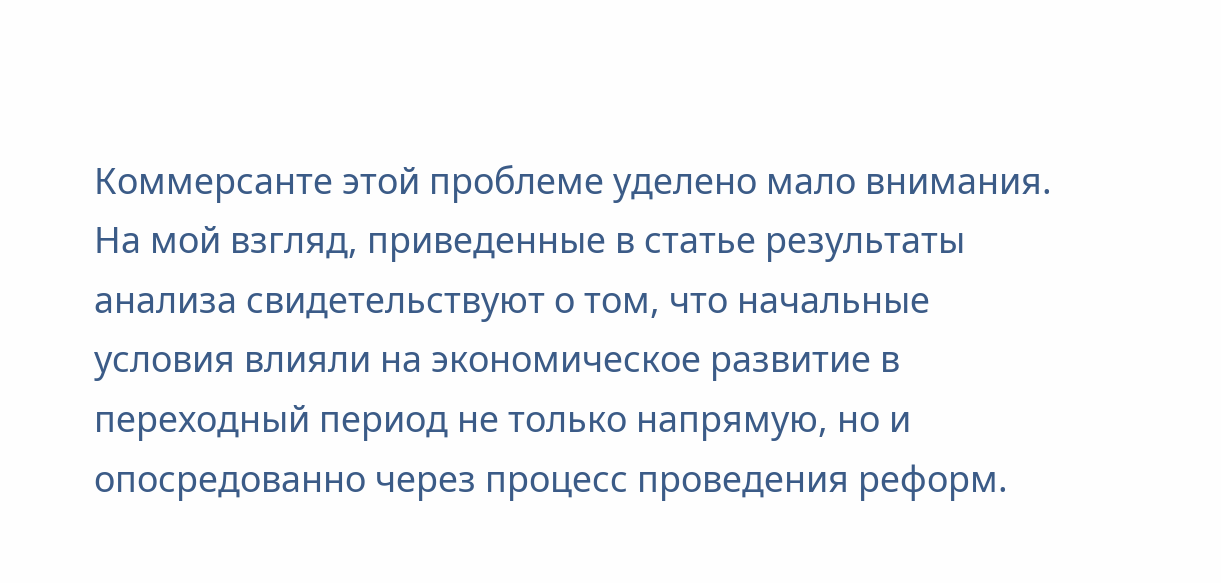Коммерсанте этой проблеме уделено мало внимания. На мой взгляд, приведенные в статье результаты анализа свидетельствуют о том, что начальные условия влияли на экономическое развитие в переходный период не только напрямую, но и опосредованно через процесс проведения реформ.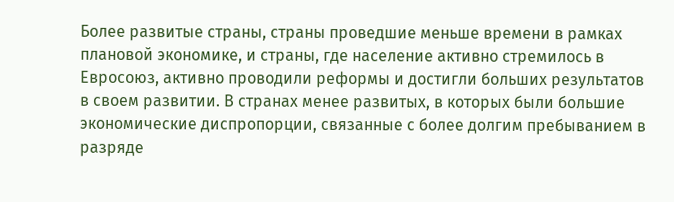Более развитые страны, страны проведшие меньше времени в рамках плановой экономике, и страны, где население активно стремилось в Евросоюз, активно проводили реформы и достигли больших результатов в своем развитии. В странах менее развитых, в которых были большие экономические диспропорции, связанные с более долгим пребыванием в разряде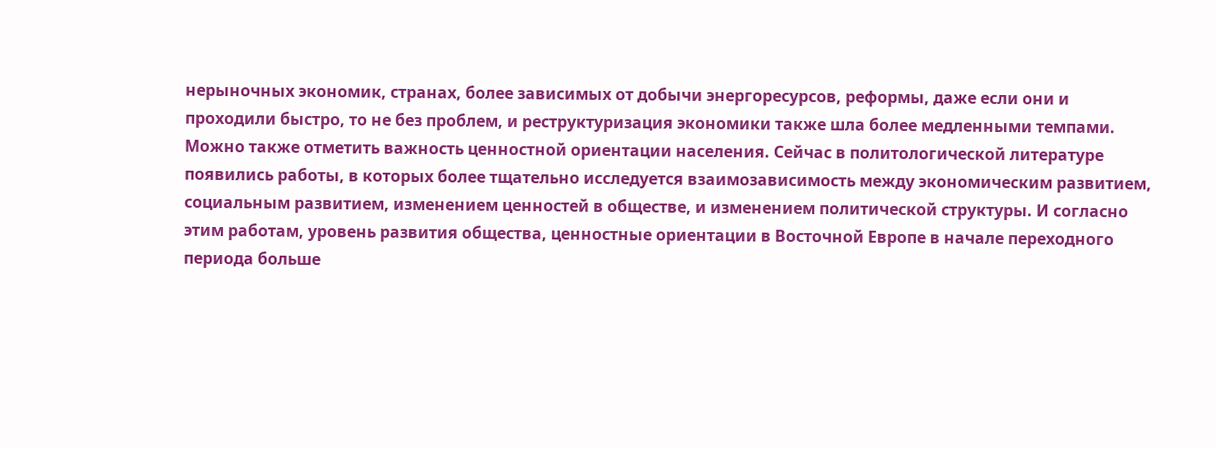нерыночных экономик, странах, более зависимых от добычи энергоресурсов, реформы, даже если они и проходили быстро, то не без проблем, и реструктуризация экономики также шла более медленными темпами. Можно также отметить важность ценностной ориентации населения. Сейчас в политологической литературе появились работы, в которых более тщательно исследуется взаимозависимость между экономическим развитием, социальным развитием, изменением ценностей в обществе, и изменением политической структуры. И согласно этим работам, уровень развития общества, ценностные ориентации в Восточной Европе в начале переходного периода больше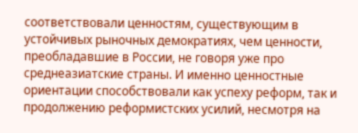соответствовали ценностям, существующим в устойчивых рыночных демократиях, чем ценности, преобладавшие в России, не говоря уже про среднеазиатские страны. И именно ценностные ориентации способствовали как успеху реформ, так и продолжению реформистских усилий, несмотря на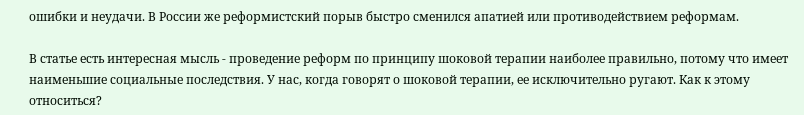ошибки и неудачи. В России же реформистский порыв быстро сменился апатией или противодействием реформам.

В статье есть интересная мысль - проведение реформ по принципу шоковой терапии наиболее правильно, потому что имеет наименьшие социальные последствия. У нас, когда говорят о шоковой терапии, ее исключительно ругают. Как к этому относиться?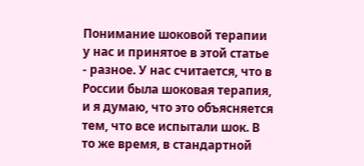Понимание шоковой терапии у нас и принятое в этой статье - разное. У нас считается, что в России была шоковая терапия, и я думаю, что это объясняется тем, что все испытали шок. В то же время, в стандартной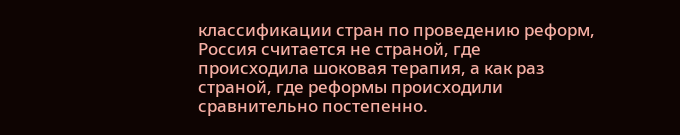классификации стран по проведению реформ, Россия считается не страной, где происходила шоковая терапия, а как раз страной, где реформы происходили сравнительно постепенно.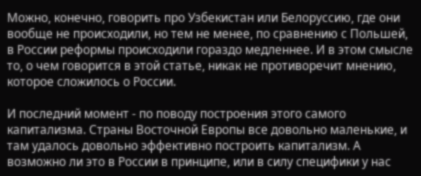Можно, конечно, говорить про Узбекистан или Белоруссию, где они вообще не происходили, но тем не менее, по сравнению с Польшей, в России реформы происходили гораздо медленнее. И в этом смысле то, о чем говорится в этой статье, никак не противоречит мнению, которое сложилось о России.

И последний момент - по поводу построения этого самого капитализма. Страны Восточной Европы все довольно маленькие, и там удалось довольно эффективно построить капитализм. А возможно ли это в России в принципе, или в силу специфики у нас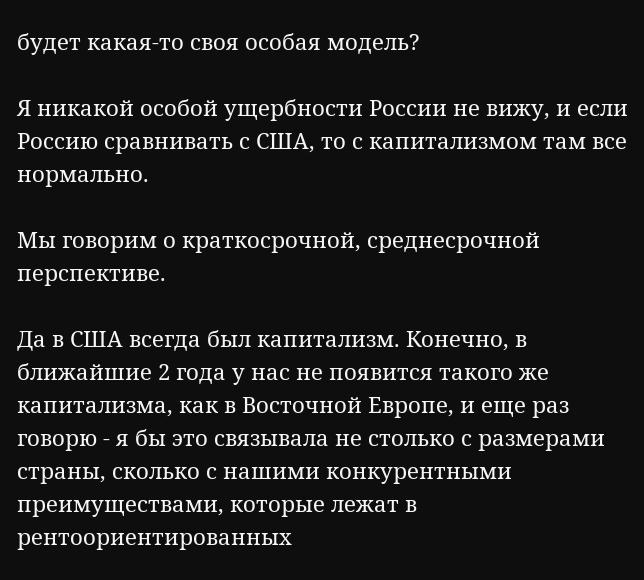будет какая-то своя особая модель?

Я никакой особой ущербности России не вижу, и если Россию сравнивать с США, то с капитализмом там все нормально.

Мы говорим о краткосрочной, среднесрочной перспективе.

Да в США всегда был капитализм. Конечно, в ближайшие 2 года у нас не появится такого же капитализма, как в Восточной Европе, и еще раз говорю - я бы это связывала не столько с размерами страны, сколько с нашими конкурентными преимуществами, которые лежат в рентоориентированных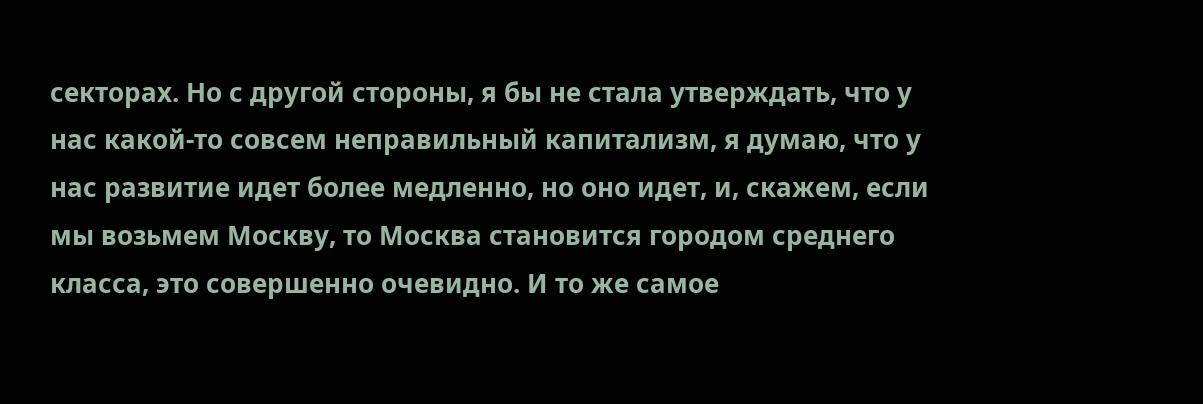секторах. Но с другой стороны, я бы не стала утверждать, что у нас какой-то совсем неправильный капитализм, я думаю, что у нас развитие идет более медленно, но оно идет, и, скажем, если мы возьмем Москву, то Москва становится городом среднего класса, это совершенно очевидно. И то же самое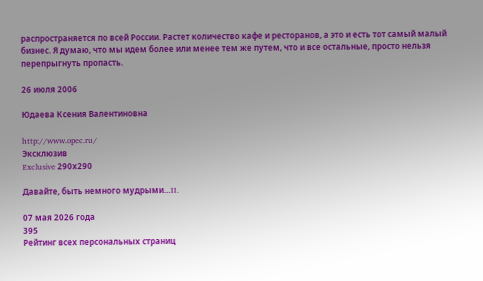распространяется по всей России. Растет количество кафе и ресторанов, а это и есть тот самый малый бизнес. Я думаю, что мы идем более или менее тем же путем, что и все остальные, просто нельзя перепрыгнуть пропасть.

26 июля 2006

Юдаева Ксения Валентиновна

http://www.opec.ru/
Эксклюзив
Exclusive 290х290

Давайте, быть немного мудрыми…II.

07 мая 2026 года
395
Рейтинг всех персональных страниц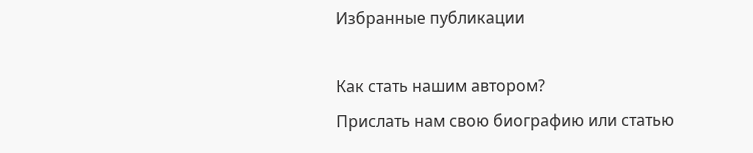Избранные публикации

Как стать нашим автором?
Прислать нам свою биографию или статью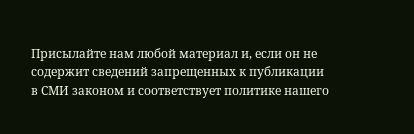Присылайте нам любой материал и, если он не содержит сведений запрещенных к публикации
в СМИ законом и соответствует политике нашего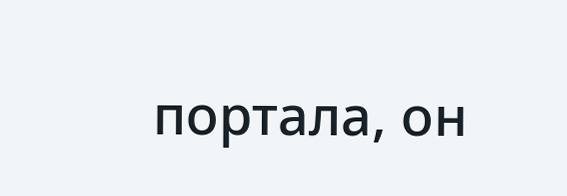портала, он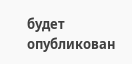будет опубликован